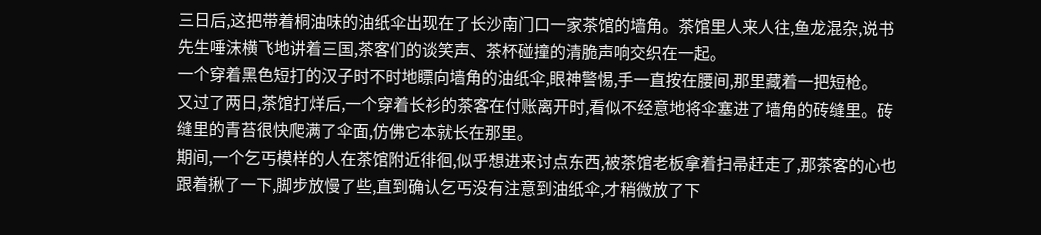三日后,这把带着桐油味的油纸伞出现在了长沙南门口一家茶馆的墙角。茶馆里人来人往,鱼龙混杂,说书先生唾沫横飞地讲着三国,茶客们的谈笑声、茶杯碰撞的清脆声响交织在一起。
一个穿着黑色短打的汉子时不时地瞟向墙角的油纸伞,眼神警惕,手一直按在腰间,那里藏着一把短枪。
又过了两日,茶馆打烊后,一个穿着长衫的茶客在付账离开时,看似不经意地将伞塞进了墙角的砖缝里。砖缝里的青苔很快爬满了伞面,仿佛它本就长在那里。
期间,一个乞丐模样的人在茶馆附近徘徊,似乎想进来讨点东西,被茶馆老板拿着扫帚赶走了,那茶客的心也跟着揪了一下,脚步放慢了些,直到确认乞丐没有注意到油纸伞,才稍微放了下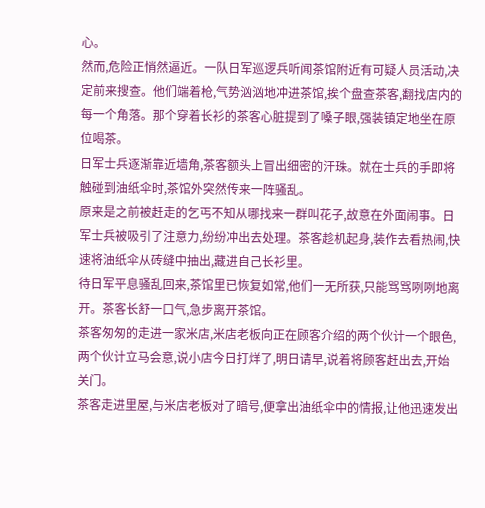心。
然而,危险正悄然逼近。一队日军巡逻兵听闻茶馆附近有可疑人员活动,决定前来搜查。他们端着枪,气势汹汹地冲进茶馆,挨个盘查茶客,翻找店内的每一个角落。那个穿着长衫的茶客心脏提到了嗓子眼,强装镇定地坐在原位喝茶。
日军士兵逐渐靠近墙角,茶客额头上冒出细密的汗珠。就在士兵的手即将触碰到油纸伞时,茶馆外突然传来一阵骚乱。
原来是之前被赶走的乞丐不知从哪找来一群叫花子,故意在外面闹事。日军士兵被吸引了注意力,纷纷冲出去处理。茶客趁机起身,装作去看热闹,快速将油纸伞从砖缝中抽出,藏进自己长衫里。
待日军平息骚乱回来,茶馆里已恢复如常,他们一无所获,只能骂骂咧咧地离开。茶客长舒一口气,急步离开茶馆。
茶客匆匆的走进一家米店,米店老板向正在顾客介绍的两个伙计一个眼色,两个伙计立马会意,说小店今日打烊了,明日请早,说着将顾客赶出去,开始关门。
茶客走进里屋,与米店老板对了暗号,便拿出油纸伞中的情报,让他迅速发出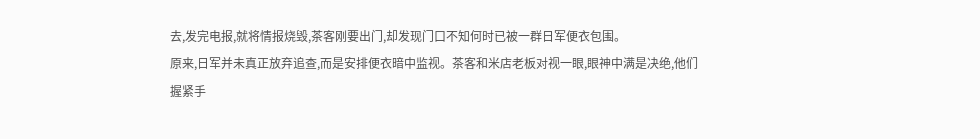去,发完电报,就将情报烧毁,茶客刚要出门,却发现门口不知何时已被一群日军便衣包围。
原来,日军并未真正放弃追查,而是安排便衣暗中监视。茶客和米店老板对视一眼,眼神中满是决绝,他们握紧手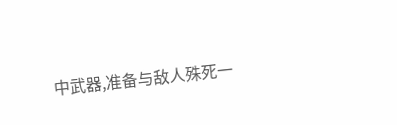中武器,准备与敌人殊死一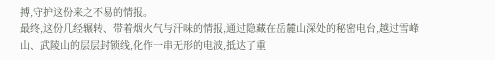搏,守护这份来之不易的情报。
最终,这份几经辗转、带着烟火气与汗味的情报,通过隐藏在岳麓山深处的秘密电台,越过雪峰山、武陵山的层层封锁线,化作一串无形的电波,抵达了重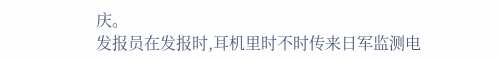庆。
发报员在发报时,耳机里时不时传来日军监测电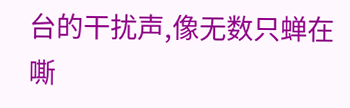台的干扰声,像无数只蝉在嘶